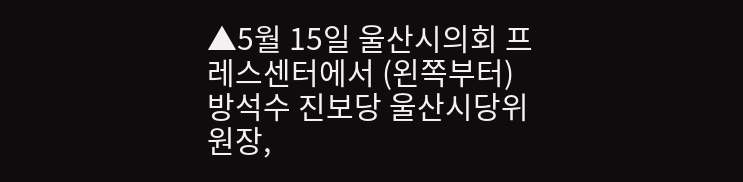▲5월 15일 울산시의회 프레스센터에서 (왼쪽부터) 방석수 진보당 울산시당위원장,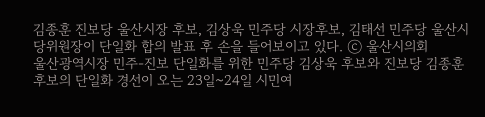김종훈 진보당 울산시장 후보, 김상욱 민주당 시장후보, 김태선 민주당 울산시당위원장이 단일화 합의 발표 후 손을 들어보이고 있다. ⓒ 울산시의회
울산광역시장 민주-진보 단일화를 위한 민주당 김상욱 후보와 진보당 김종훈 후보의 단일화 경선이 오는 23일~24일 시민여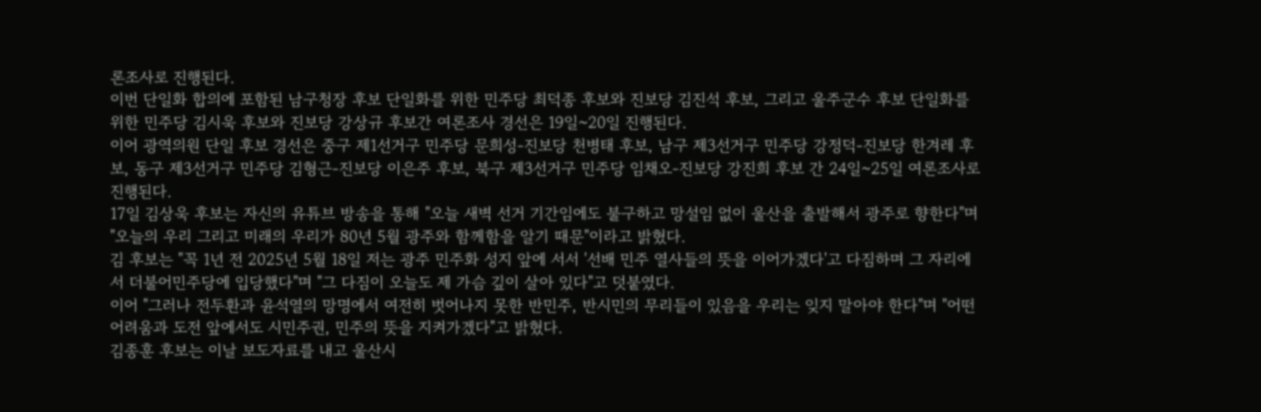론조사로 진행된다.
이번 단일화 합의에 포함된 남구청장 후보 단일화를 위한 민주당 최덕종 후보와 진보당 김진석 후보, 그리고 울주군수 후보 단일화를 위한 민주당 김시욱 후보와 진보당 강상규 후보간 여론조사 경선은 19일~20일 진행된다.
이어 광역의원 단일 후보 경선은 중구 제1선거구 민주당 문희성-진보당 천병태 후보, 남구 제3선거구 민주당 강정덕-진보당 한겨레 후보, 동구 제3선거구 민주당 김형근-진보당 이은주 후보, 북구 제3선거구 민주당 임채오-진보당 강진희 후보 간 24일~25일 여론조사로 진행된다.
17일 김상욱 후보는 자신의 유튜브 방송을 통해 "오늘 새벽 선거 기간임에도 불구하고 망설임 없이 울산을 출발해서 광주로 향한다"며 "오늘의 우리 그리고 미래의 우리가 80년 5월 광주와 함께함을 알기 때문"이라고 밝혔다.
김 후보는 "꼭 1년 전 2025년 5월 18일 저는 광주 민주화 성지 앞에 서서 '선배 민주 열사들의 뜻을 이어가겠다'고 다짐하며 그 자리에서 더불어민주당에 입당했다"며 "그 다짐이 오늘도 제 가슴 깊이 살아 있다"고 덧붙였다.
이어 "그러나 전두환과 윤석열의 망명에서 여전히 벗어나지 못한 반민주, 반시민의 무리들이 있음을 우리는 잊지 말아야 한다"며 "어떤 어려움과 도전 앞에서도 시민주권, 민주의 뜻을 지켜가겠다"고 밝혔다.
김종훈 후보는 이날 보도자료를 내고 울산시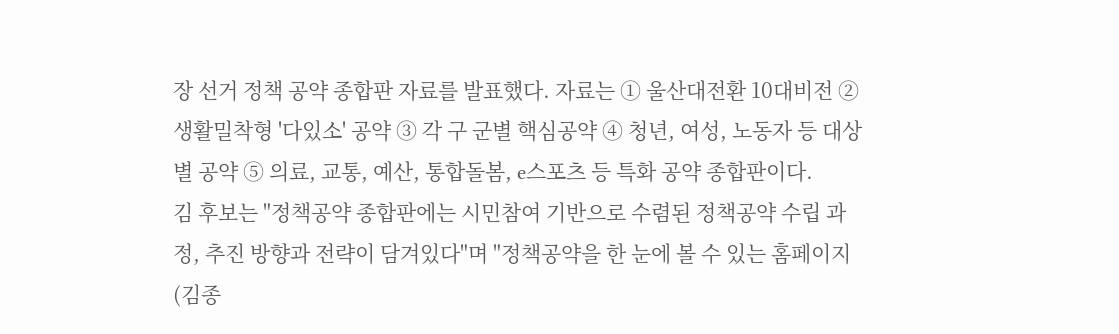장 선거 정책 공약 종합판 자료를 발표했다. 자료는 ① 울산대전환 10대비전 ② 생활밀착형 '다있소' 공약 ③ 각 구 군별 핵심공약 ④ 청년, 여성, 노동자 등 대상별 공약 ⑤ 의료, 교통, 예산, 통합돌봄, e스포츠 등 특화 공약 종합판이다.
김 후보는 "정책공약 종합판에는 시민참여 기반으로 수렴된 정책공약 수립 과정, 추진 방향과 전략이 담겨있다"며 "정책공약을 한 눈에 볼 수 있는 홈페이지(김종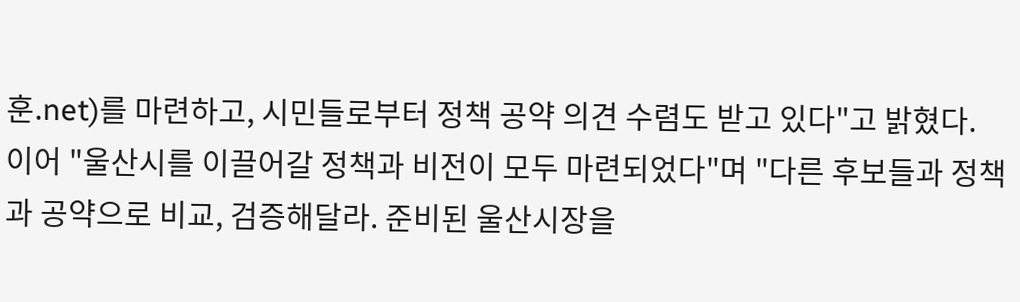훈.net)를 마련하고, 시민들로부터 정책 공약 의견 수렴도 받고 있다"고 밝혔다.
이어 "울산시를 이끌어갈 정책과 비전이 모두 마련되었다"며 "다른 후보들과 정책과 공약으로 비교, 검증해달라. 준비된 울산시장을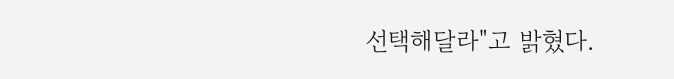선택해달라"고 밝혔다.